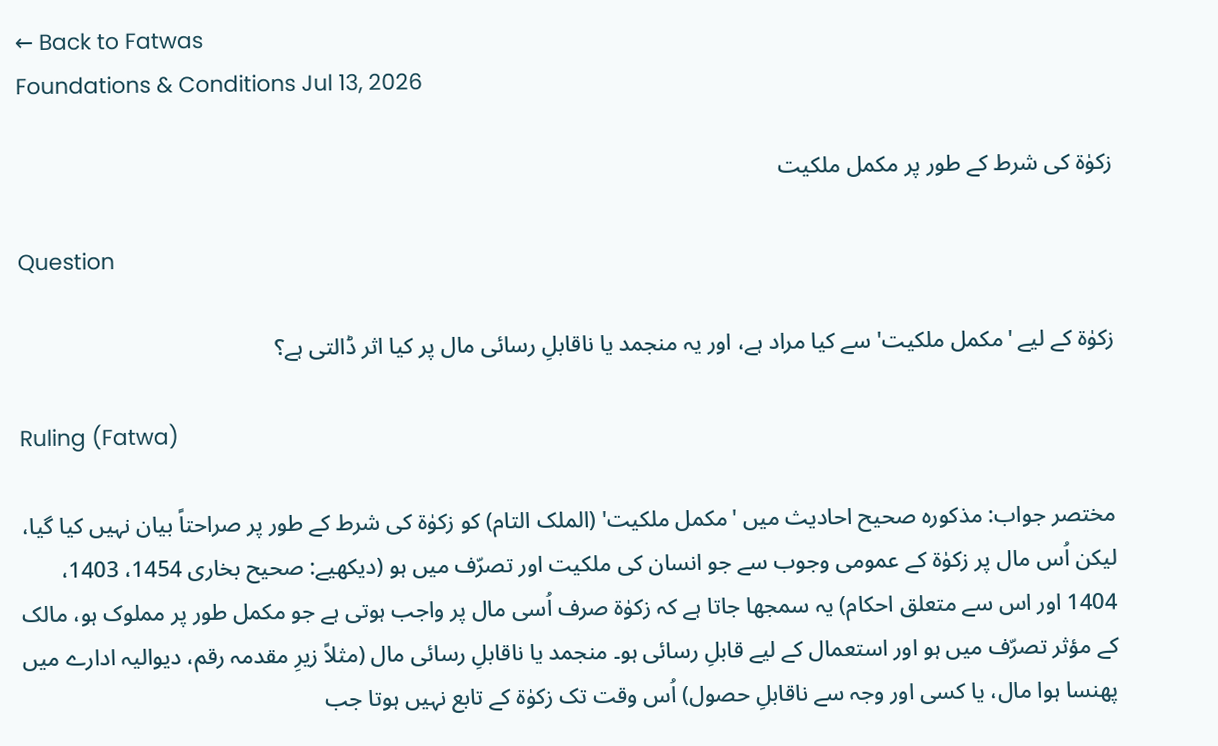← Back to Fatwas
Foundations & Conditions Jul 13, 2026

زکوٰۃ کی شرط کے طور پر مکمل ملکیت

Question

زکوٰۃ کے لیے 'مکمل ملکیت' سے کیا مراد ہے، اور یہ منجمد یا ناقابلِ رسائی مال پر کیا اثر ڈالتی ہے؟

Ruling (Fatwa)

مختصر جواب: مذکورہ صحیح احادیث میں 'مکمل ملکیت' (الملک التام) کو زکوٰۃ کی شرط کے طور پر صراحتاً بیان نہیں کیا گیا، لیکن اُس مال پر زکوٰۃ کے عمومی وجوب سے جو انسان کی ملکیت اور تصرّف میں ہو (دیکھیے: صحیح بخاری 1454، 1403، 1404 اور اس سے متعلق احکام) یہ سمجھا جاتا ہے کہ زکوٰۃ صرف اُسی مال پر واجب ہوتی ہے جو مکمل طور پر مملوک ہو، مالک کے مؤثر تصرّف میں ہو اور استعمال کے لیے قابلِ رسائی ہو۔ منجمد یا ناقابلِ رسائی مال (مثلاً زیرِ مقدمہ رقم، دیوالیہ ادارے میں پھنسا ہوا مال، یا کسی اور وجہ سے ناقابلِ حصول) اُس وقت تک زکوٰۃ کے تابع نہیں ہوتا جب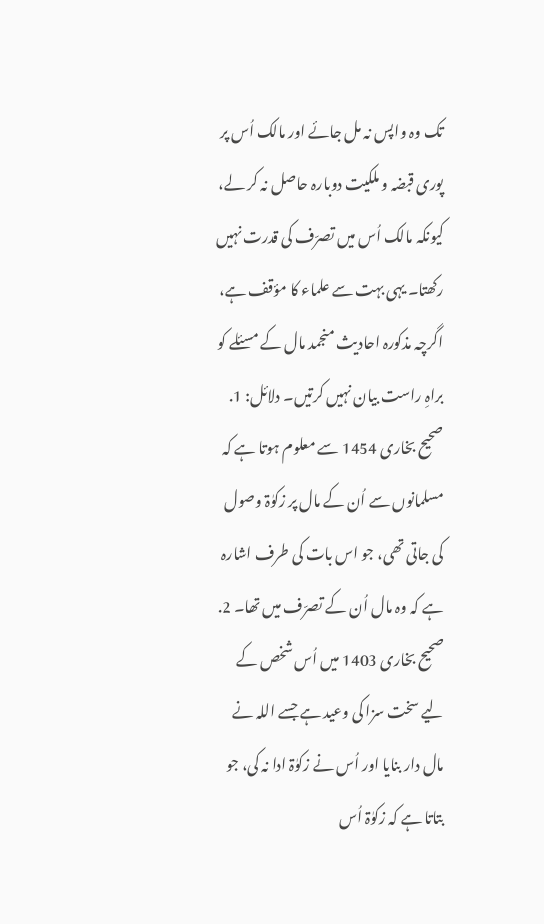تک وہ واپس نہ مل جائے اور مالک اُس پر پوری قبضہ و ملکیت دوبارہ حاصل نہ کر لے، کیونکہ مالک اُس میں تصرّف کی قدرت نہیں رکھتا۔ یہی بہت سے علماء کا مؤقف ہے، اگرچہ مذکورہ احادیث منجمد مال کے مسئلے کو براہِ راست بیان نہیں کرتیں۔ دلائل: 1. صحیح بخاری 1454 سے معلوم ہوتا ہے کہ مسلمانوں سے اُن کے مال پر زکوٰۃ وصول کی جاتی تھی، جو اس بات کی طرف اشارہ ہے کہ وہ مال اُن کے تصرّف میں تھا۔ 2. صحیح بخاری 1403 میں اُس شخص کے لیے سخت سزا کی وعید ہے جسے اللہ نے مال دار بنایا اور اُس نے زکوٰۃ ادا نہ کی، جو بتاتا ہے کہ زکوٰۃ اُس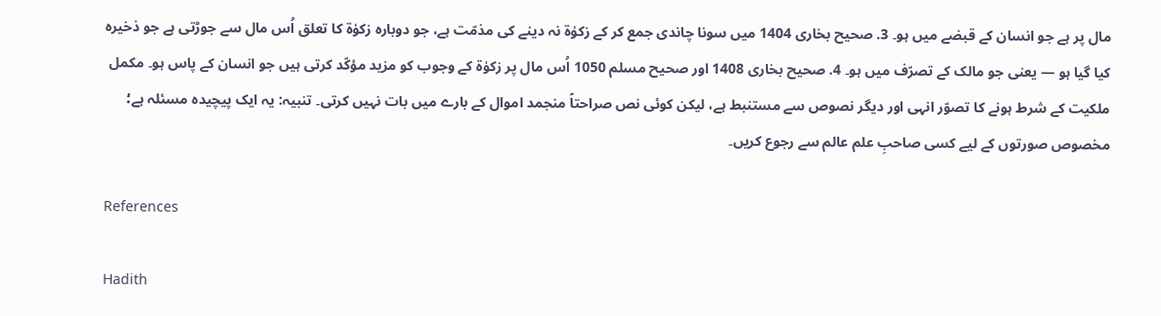مال پر ہے جو انسان کے قبضے میں ہو۔ 3. صحیح بخاری 1404 میں سونا چاندی جمع کر کے زکوٰۃ نہ دینے کی مذمّت ہے، جو دوبارہ زکوٰۃ کا تعلق اُس مال سے جوڑتی ہے جو ذخیرہ کیا گیا ہو — یعنی جو مالک کے تصرّف میں ہو۔ 4. صحیح بخاری 1408 اور صحیح مسلم 1050 اُس مال پر زکوٰۃ کے وجوب کو مزید مؤکّد کرتی ہیں جو انسان کے پاس ہو۔ مکمل ملکیت کے شرط ہونے کا تصوّر انہی اور دیگر نصوص سے مستنبط ہے، لیکن کوئی نص صراحتاً منجمد اموال کے بارے میں بات نہیں کرتی۔ تنبیہ: یہ ایک پیچیدہ مسئلہ ہے؛ مخصوص صورتوں کے لیے کسی صاحبِ علم عالم سے رجوع کریں۔

References

Hadith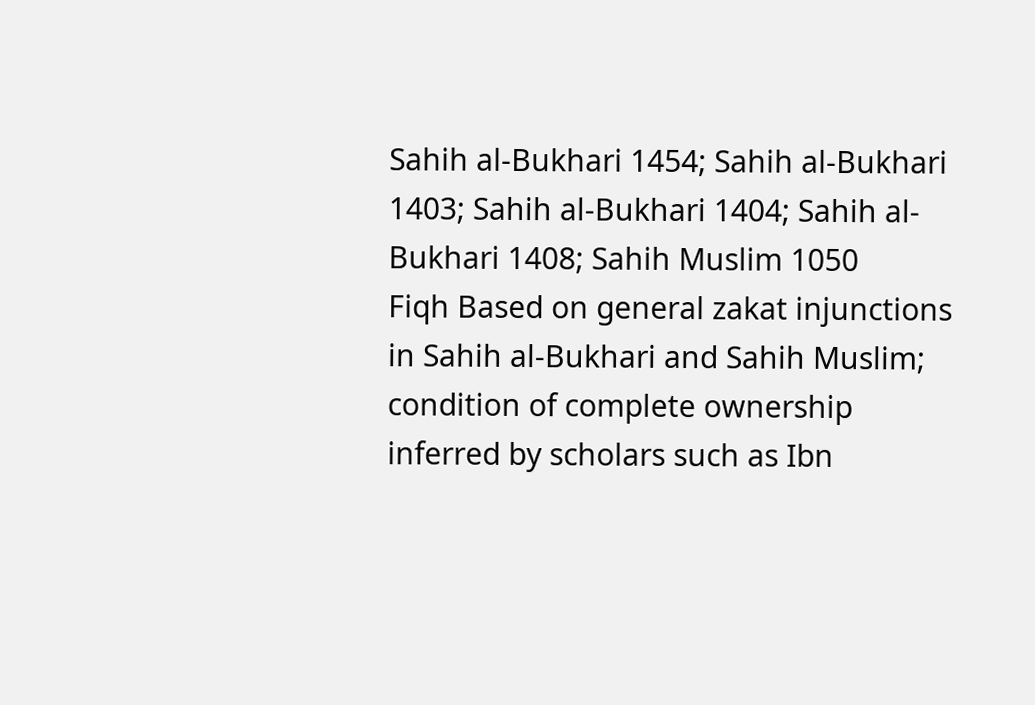Sahih al-Bukhari 1454; Sahih al-Bukhari 1403; Sahih al-Bukhari 1404; Sahih al-Bukhari 1408; Sahih Muslim 1050
Fiqh Based on general zakat injunctions in Sahih al-Bukhari and Sahih Muslim; condition of complete ownership inferred by scholars such as Ibn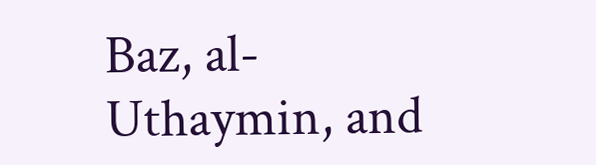Baz, al-Uthaymin, and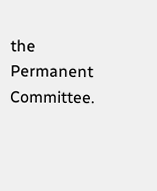the Permanent Committee.